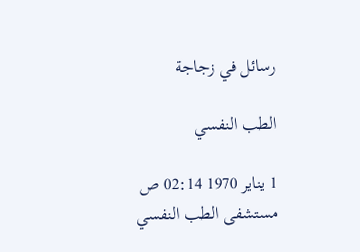رسائل في زجاجة

الطب النفسي

1 يناير 1970 02:14 ص
مستشفى الطب النفسي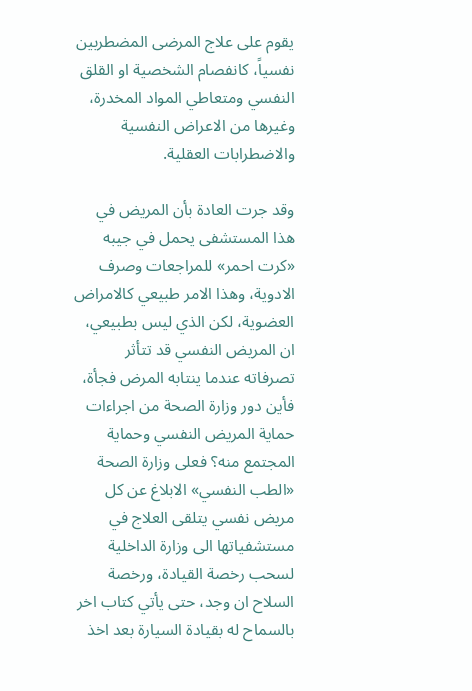يقوم على علاج المرضى المضطربين نفسياً، كانفصام الشخصية او القلق النفسي ومتعاطي المواد المخدرة، وغيرها من الاعراض النفسية والاضطرابات العقلية.

وقد جرت العادة بأن المريض في هذا المستشفى يحمل في جيبه «كرت احمر» للمراجعات وصرف الادوية، وهذا الامر طبيعي كالامراض العضوية، لكن الذي ليس بطبيعي، ان المريض النفسي قد تتأثر تصرفاته عندما ينتابه المرض فجأة، فأين دور وزارة الصحة من اجراءات حماية المريض النفسي وحماية المجتمع منه؟ فعلى وزارة الصحة «الطب النفسي» الابلاغ عن كل مريض نفسي يتلقى العلاج في مستشفياتها الى وزارة الداخلية لسحب رخصة القيادة، ورخصة السلاح ان وجد، حتى يأتي كتاب اخر بالسماح له بقيادة السيارة بعد اخذ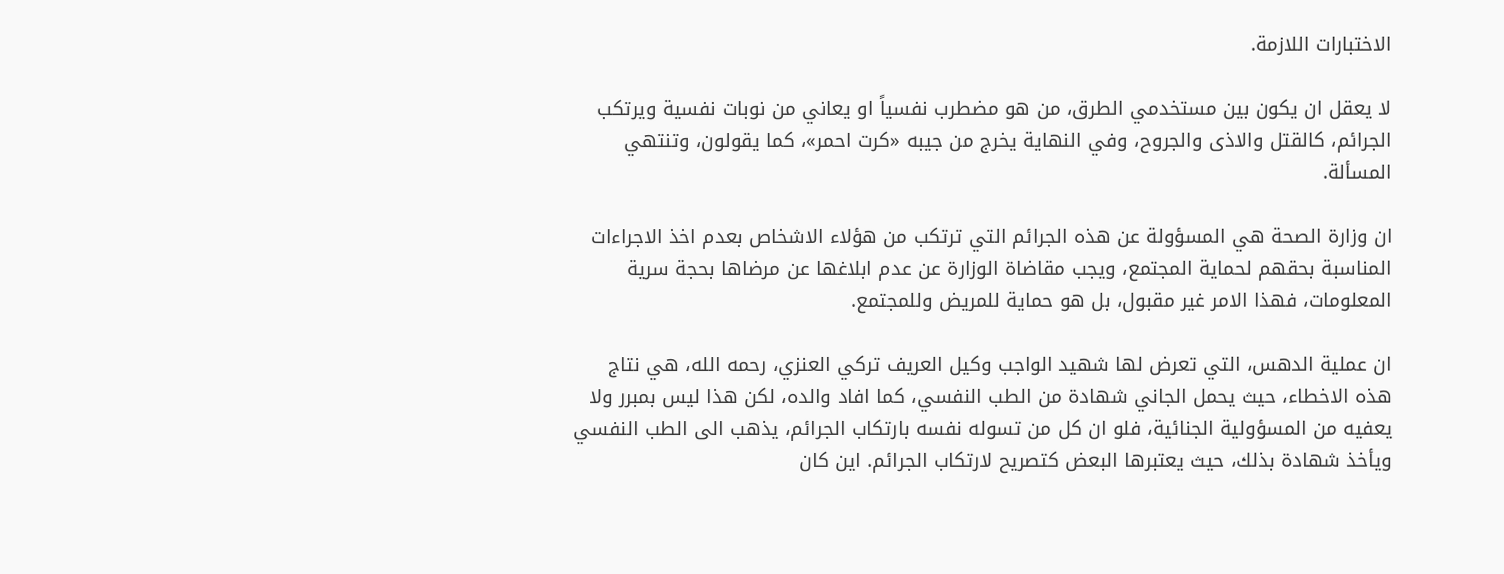الاختبارات اللازمة.

لا يعقل ان يكون بين مستخدمي الطرق، من هو مضطرب نفسياً او يعاني من نوبات نفسية ويرتكب الجرائم، كالقتل والاذى والجروح، وفي النهاية يخرج من جيبه «كرت احمر»، كما يقولون، وتنتهي المسألة.

ان وزارة الصحة هي المسؤولة عن هذه الجرائم التي ترتكب من هؤلاء الاشخاص بعدم اخذ الاجراءات المناسبة بحقهم لحماية المجتمع، ويجب مقاضاة الوزارة عن عدم ابلاغها عن مرضاها بحجة سرية المعلومات، فهذا الامر غير مقبول، بل هو حماية للمريض وللمجتمع.

ان عملية الدهس، التي تعرض لها شهيد الواجب وكيل العريف تركي العنزي، رحمه الله، هي نتاج هذه الاخطاء، حيث يحمل الجاني شهادة من الطب النفسي، كما افاد والده، لكن هذا ليس بمبرر ولا يعفيه من المسؤولية الجنائية، فلو ان كل من تسوله نفسه بارتكاب الجرائم، يذهب الى الطب النفسي ويأخذ شهادة بذلك، حيث يعتبرها البعض كتصريح لارتكاب الجرائم. اين كان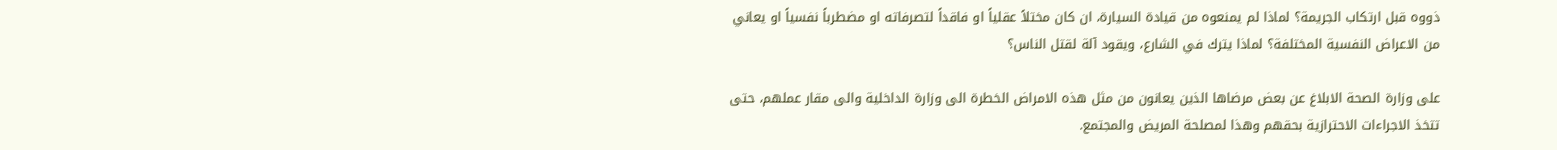ذووه قبل ارتكاب الجريمة؟ لماذا لم يمنعوه من قيادة السيارة، ان كان مختلاً عقلياً او فاقداً لتصرفاته او مضطرباً نفسياً او يعاني من الاعراض النفسية المختلفة؟ لماذا يترك في الشارع، ويقود آلة لقتل الناس؟

على وزارة الصحة الابلاغ عن بعض مرضاها الذين يعانون من مثل هذه الامراض الخطرة الى وزارة الداخلية والى مقار عملهم، حتى تتخذ الاجراءات الاحترازية بحقهم وهذا لمصلحة المريض والمجتمع.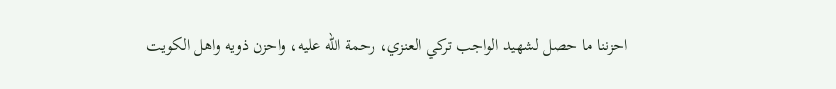احزننا ما حصل لشهيد الواجب تركي العنزي، رحمة الله عليه، واحزن ذويه واهل الكويت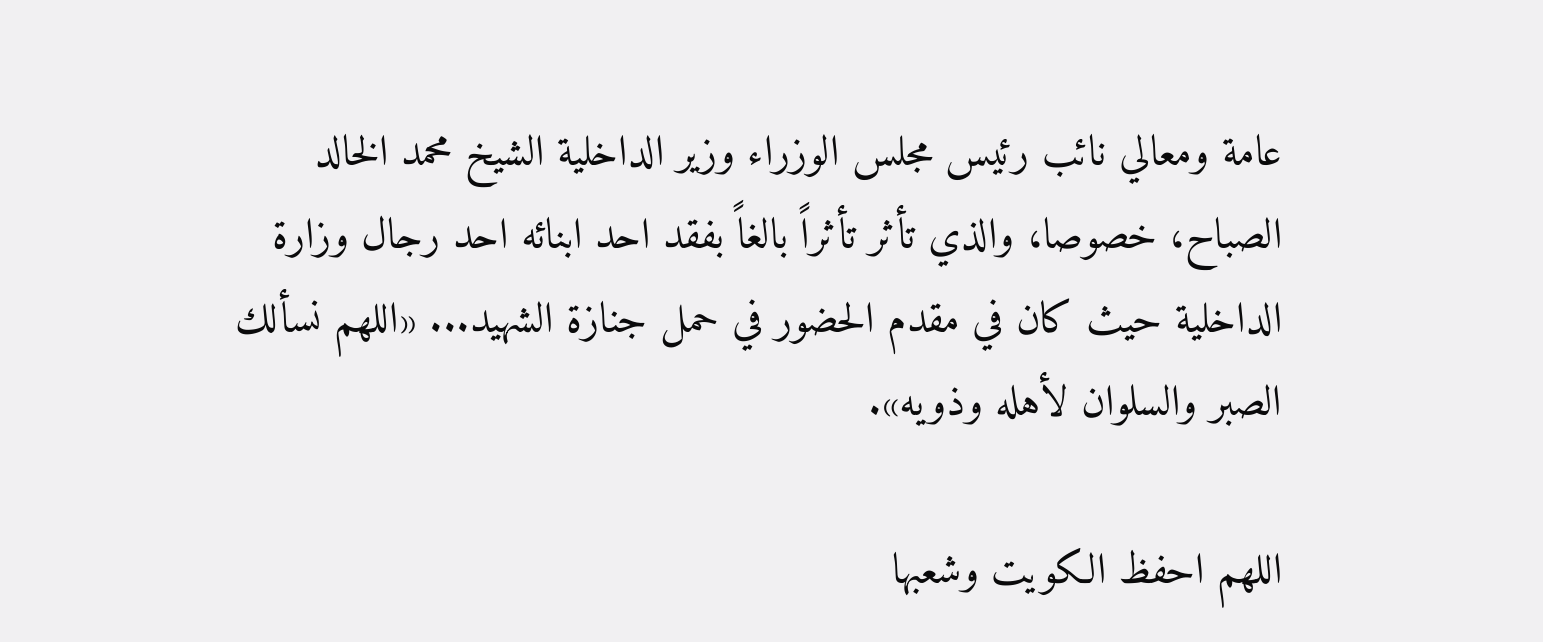عامة ومعالي نائب رئيس مجلس الوزراء وزير الداخلية الشيخ محمد الخالد الصباح، خصوصا، والذي تأثر تأثراً بالغاً بفقد احد ابنائه احد رجال وزارة الداخلية حيث كان في مقدم الحضور في حمل جنازة الشهيد... «اللهم نسألك الصبر والسلوان لأهله وذويه».

اللهم احفظ الكويت وشعبها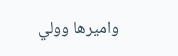واميرها وولي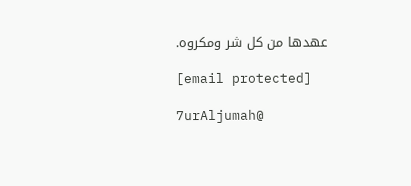عهدها من كل شر ومكروه.

[email protected]

7urAljumah@